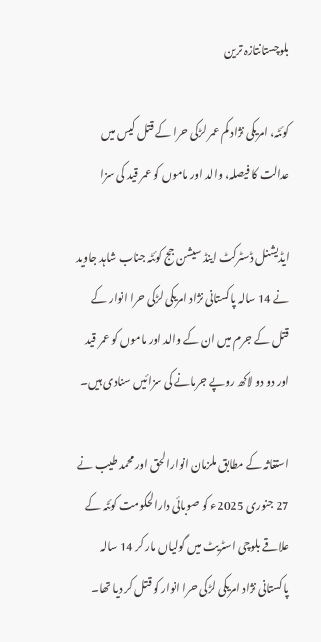بلوچستانتازہ ترین

کوئٹہ، امریکی نژاد کم عمر لڑکی حرا کے قتل کیس میں عدالت کا فیصلہ، والد اور ماموں کو عمر قید کی سزا

ایڈیشنل ڈسٹرکٹ اینڈ سیشن جج کوئٹہ جناب شاہد جاوید نے 14 سالہ پاکستانی نژاد امریکی لڑکی حرا انوار کے قتل کے جرم میں ان کے والد اور ماموں کو عمر قید اور دو دو لاکھ روپے جرمانے کی سزائیں سنادی ہیں۔

استغاثہ کے مطابق ملزمان انوارالحق اور محمد طیب نے 27 جنوری 2025ء کو صوبائی دارالحکومت کوئٹہ کے علاقے بلوچی اسٹریٹ میں گولیاں مار کر 14 سالہ پاکستانی نژاد امریکی لڑکی حرا انوار کو قتل کر دیا تھا۔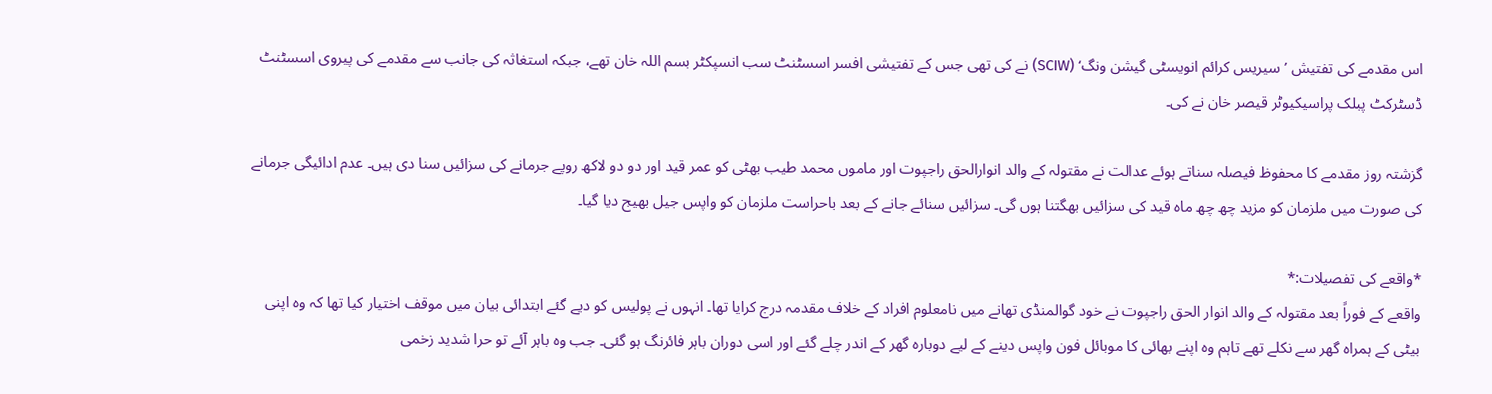اس مقدمے کی تفتیش ’سیریس کرائم انویسٹی گیشن ونگ‘ (SCIW) نے کی تھی جس کے تفتیشی افسر اسسٹنٹ سب انسپکٹر بسم اللہ خان تھے، جبکہ استغاثہ کی جانب سے مقدمے کی پیروی اسسٹنٹ ڈسٹرکٹ پبلک پراسیکیوٹر قیصر خان نے کی۔

گزشتہ روز مقدمے کا محفوظ فیصلہ سناتے ہوئے عدالت نے مقتولہ کے والد انوارالحق راجپوت اور ماموں محمد طیب بھٹی کو عمر قید اور دو دو لاکھ روپے جرمانے کی سزائیں سنا دی ہیں۔ عدم ادائیگی جرمانے کی صورت میں ملزمان کو مزید چھ چھ ماہ قید کی سزائیں بھگتنا ہوں گی۔ سزائیں سنائے جانے کے بعد باحراست ملزمان کو واپس جیل بھیج دیا گیا۔

*واقعے کی تفصیلات:*
واقعے کے فوراً بعد مقتولہ کے والد انوار الحق راجپوت نے خود گوالمنڈی تھانے میں نامعلوم افراد کے خلاف مقدمہ درج کرایا تھا۔ انہوں نے پولیس کو دیے گئے ابتدائی بیان میں موقف اختیار کیا تھا کہ وہ اپنی بیٹی کے ہمراہ گھر سے نکلے تھے تاہم وہ اپنے بھائی کا موبائل فون واپس دینے کے لیے دوبارہ گھر کے اندر چلے گئے اور اسی دوران باہر فائرنگ ہو گئی۔ جب وہ باہر آئے تو حرا شدید زخمی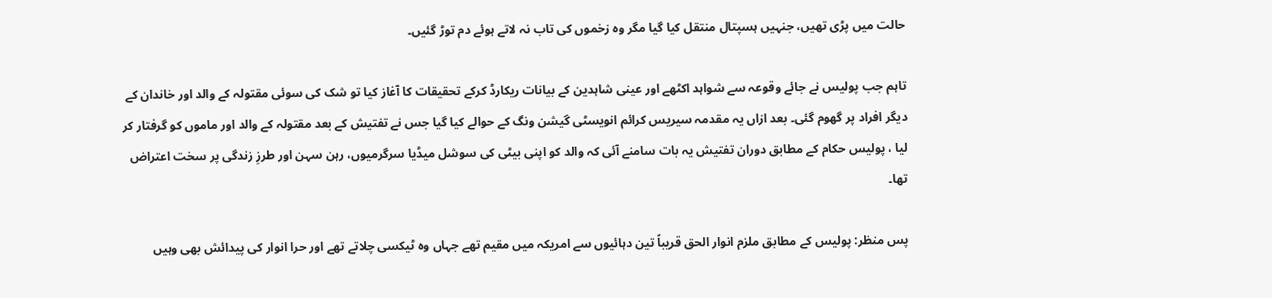حالت میں پڑی تھیں، جنہیں ہسپتال منتقل کیا گیا مگر وہ زخموں کی تاب نہ لاتے ہوئے دم توڑ گئیں۔

تاہم جب پولیس نے جائے وقوعہ سے شواہد اکٹھے اور عینی شاہدین کے بیانات ریکارڈ کرکے تحقیقات کا آغاز کیا تو شک کی سوئی مقتولہ کے والد اور خاندان کے دیگر افراد پر گھوم گئی۔ بعد ازاں یہ مقدمہ سیریس کرائم انویسٹی گیشن ونگ کے حوالے کیا گیا جس نے تفتیش کے بعد مقتولہ کے والد اور ماموں کو گرفتار کر لیا ، پولیس حکام کے مطابق دوران تفتیش یہ بات سامنے آئی کہ والد کو اپنی بیٹی کی سوشل میڈیا سرگرمیوں، رہن سہن اور طرزِ زندگی پر سخت اعتراض تھا۔

پس منظر: پولیس کے مطابق ملزم انوار الحق قریباً تین دہائیوں سے امریکہ میں مقیم تھے جہاں وہ ٹیکسی چلاتے تھے اور حرا انوار کی پیدائش بھی وہیں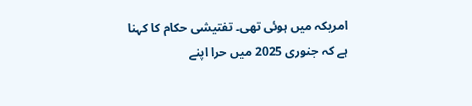امریکہ میں ہوئی تھی۔ تفتیشی حکام کا کہنا ہے کہ جنوری 2025 میں حرا اپنے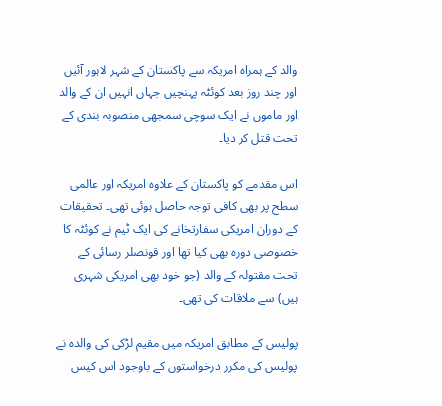والد کے ہمراہ امریکہ سے پاکستان کے شہر لاہور آئیں اور چند روز بعد کوئٹہ پہنچیں جہاں انہیں ان کے والد اور ماموں نے ایک سوچی سمجھی منصوبہ بندی کے تحت قتل کر دیا۔

اس مقدمے کو پاکستان کے علاوہ امریکہ اور عالمی سطح پر بھی کافی توجہ حاصل ہوئی تھی۔ تحقیقات کے دوران امریکی سفارتخانے کی ایک ٹیم نے کوئٹہ کا خصوصی دورہ بھی کیا تھا اور قونصلر رسائی کے تحت مقتولہ کے والد (جو خود بھی امریکی شہری ہیں) سے ملاقات کی تھی۔

پولیس کے مطابق امریکہ میں مقیم لڑکی کی والدہ نے پولیس کی مکرر درخواستوں کے باوجود اس کیس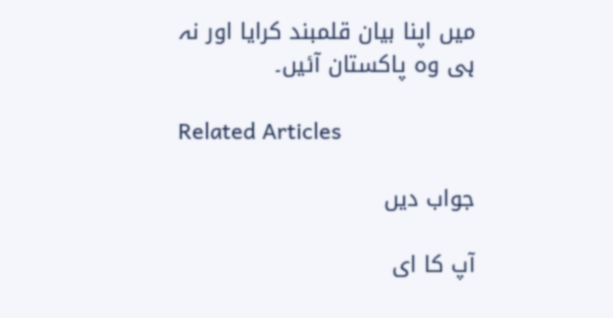میں اپنا بیان قلمبند کرایا اور نہ ہی وہ پاکستان آئیں۔

Related Articles

جواب دیں

آپ کا ای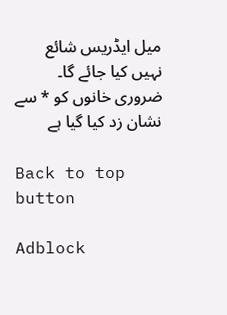میل ایڈریس شائع نہیں کیا جائے گا۔ ضروری خانوں کو * سے نشان زد کیا گیا ہے

Back to top button

Adblock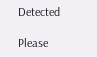Detected

Please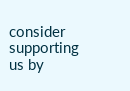consider supporting us by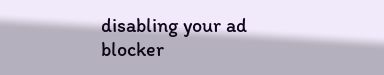disabling your ad blocker